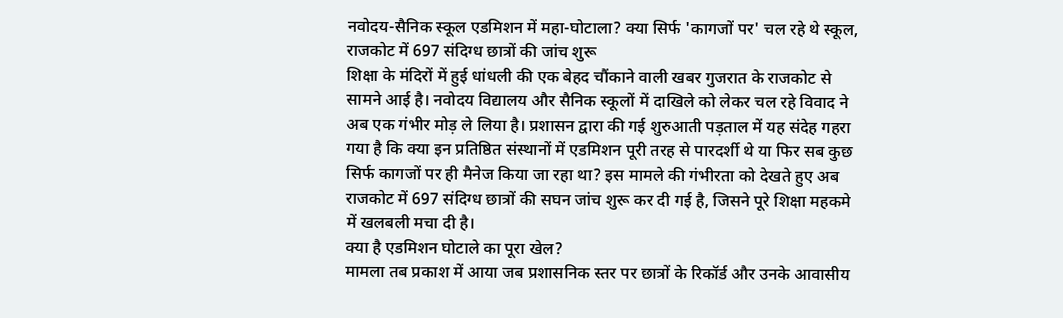नवोदय-सैनिक स्कूल एडमिशन में महा-घोटाला? क्या सिर्फ 'कागजों पर' चल रहे थे स्कूल, राजकोट में 697 संदिग्ध छात्रों की जांच शुरू
शिक्षा के मंदिरों में हुई धांधली की एक बेहद चौंकाने वाली खबर गुजरात के राजकोट से सामने आई है। नवोदय विद्यालय और सैनिक स्कूलों में दाखिले को लेकर चल रहे विवाद ने अब एक गंभीर मोड़ ले लिया है। प्रशासन द्वारा की गई शुरुआती पड़ताल में यह संदेह गहरा गया है कि क्या इन प्रतिष्ठित संस्थानों में एडमिशन पूरी तरह से पारदर्शी थे या फिर सब कुछ सिर्फ कागजों पर ही मैनेज किया जा रहा था? इस मामले की गंभीरता को देखते हुए अब राजकोट में 697 संदिग्ध छात्रों की सघन जांच शुरू कर दी गई है, जिसने पूरे शिक्षा महकमे में खलबली मचा दी है।
क्या है एडमिशन घोटाले का पूरा खेल?
मामला तब प्रकाश में आया जब प्रशासनिक स्तर पर छात्रों के रिकॉर्ड और उनके आवासीय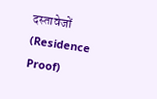दस्तावेजों (Residence Proof)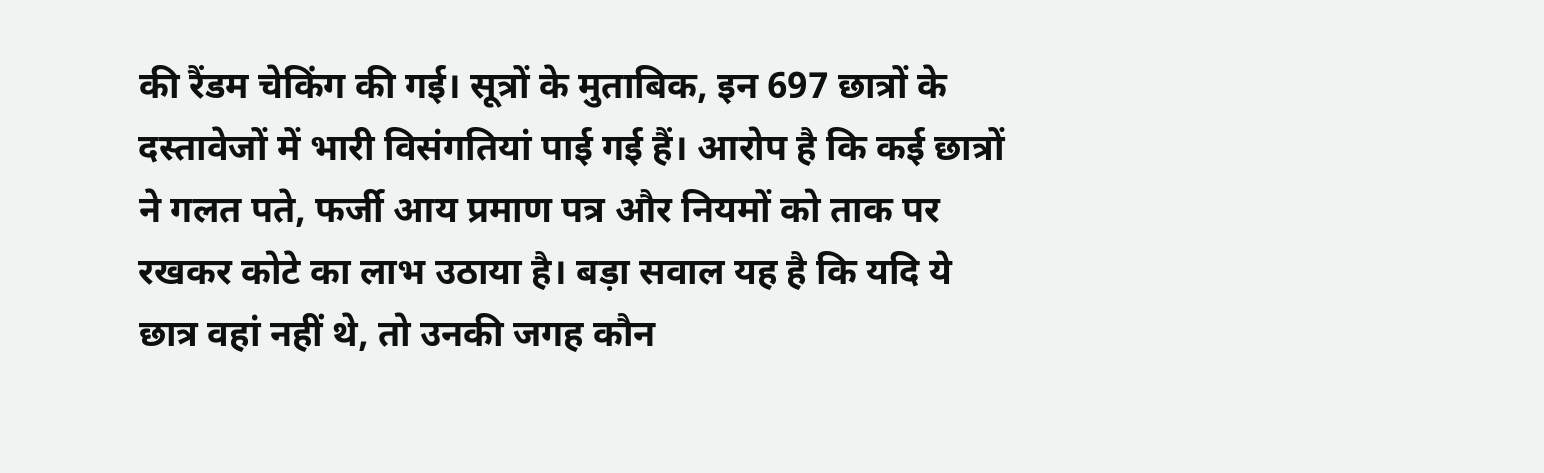की रैंडम चेकिंग की गई। सूत्रों के मुताबिक, इन 697 छात्रों के दस्तावेजों में भारी विसंगतियां पाई गई हैं। आरोप है कि कई छात्रों ने गलत पते, फर्जी आय प्रमाण पत्र और नियमों को ताक पर रखकर कोटे का लाभ उठाया है। बड़ा सवाल यह है कि यदि ये छात्र वहां नहीं थे, तो उनकी जगह कौन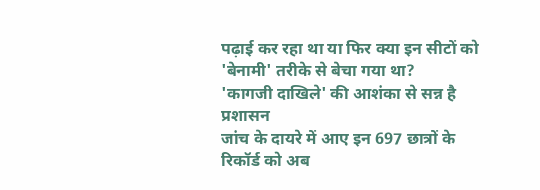पढ़ाई कर रहा था या फिर क्या इन सीटों को 'बेनामी' तरीके से बेचा गया था?
'कागजी दाखिले' की आशंका से सन्न है प्रशासन
जांच के दायरे में आए इन 697 छात्रों के रिकॉर्ड को अब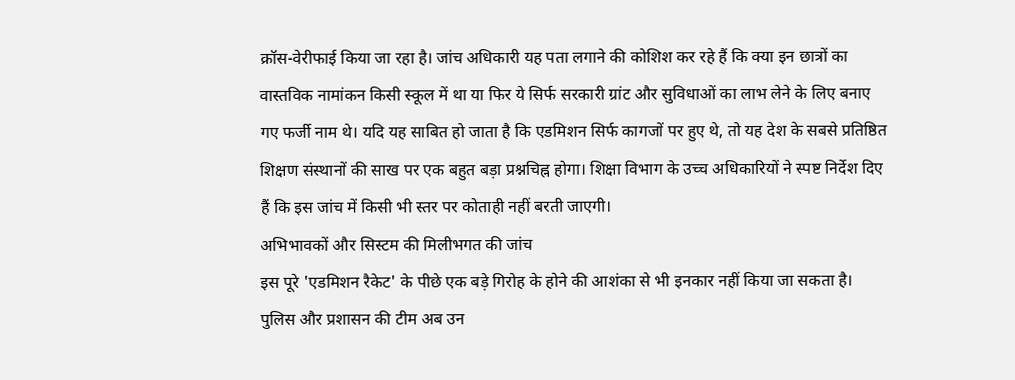क्रॉस-वेरीफाई किया जा रहा है। जांच अधिकारी यह पता लगाने की कोशिश कर रहे हैं कि क्या इन छात्रों का वास्तविक नामांकन किसी स्कूल में था या फिर ये सिर्फ सरकारी ग्रांट और सुविधाओं का लाभ लेने के लिए बनाए गए फर्जी नाम थे। यदि यह साबित हो जाता है कि एडमिशन सिर्फ कागजों पर हुए थे, तो यह देश के सबसे प्रतिष्ठित शिक्षण संस्थानों की साख पर एक बहुत बड़ा प्रश्नचिह्न होगा। शिक्षा विभाग के उच्च अधिकारियों ने स्पष्ट निर्देश दिए हैं कि इस जांच में किसी भी स्तर पर कोताही नहीं बरती जाएगी।
अभिभावकों और सिस्टम की मिलीभगत की जांच
इस पूरे 'एडमिशन रैकेट' के पीछे एक बड़े गिरोह के होने की आशंका से भी इनकार नहीं किया जा सकता है। पुलिस और प्रशासन की टीम अब उन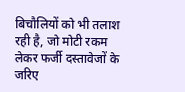बिचौलियों को भी तलाश रही है, जो मोटी रकम लेकर फर्जी दस्तावेजों के जरिए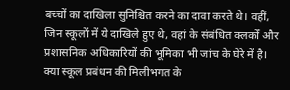बच्चों का दाखिला सुनिश्चित करने का दावा करते थे। वहीं, जिन स्कूलों में ये दाखिले हुए थे, वहां के संबंधित क्लर्कों और प्रशासनिक अधिकारियों की भूमिका भी जांच के घेरे में है। क्या स्कूल प्रबंधन की मिलीभगत के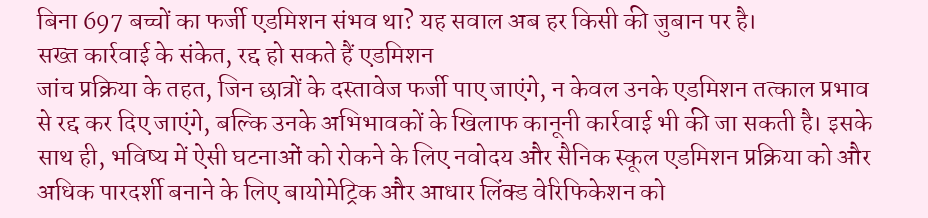बिना 697 बच्चों का फर्जी एडमिशन संभव था? यह सवाल अब हर किसी की जुबान पर है।
सख्त कार्रवाई के संकेत, रद्द हो सकते हैं एडमिशन
जांच प्रक्रिया के तहत, जिन छात्रों के दस्तावेज फर्जी पाए जाएंगे, न केवल उनके एडमिशन तत्काल प्रभाव से रद्द कर दिए जाएंगे, बल्कि उनके अभिभावकों के खिलाफ कानूनी कार्रवाई भी की जा सकती है। इसके साथ ही, भविष्य में ऐसी घटनाओं को रोकने के लिए नवोदय और सैनिक स्कूल एडमिशन प्रक्रिया को और अधिक पारदर्शी बनाने के लिए बायोमेट्रिक और आधार लिंक्ड वेरिफिकेशन को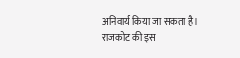अनिवार्य किया जा सकता है। राजकोट की इस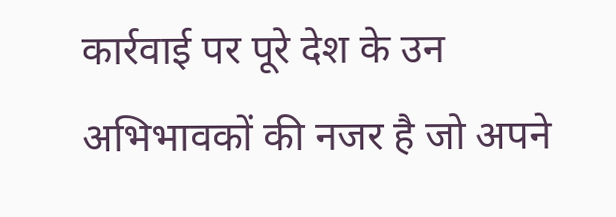कार्रवाई पर पूरे देश के उन अभिभावकों की नजर है जो अपने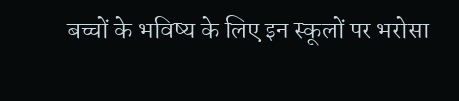बच्चों के भविष्य के लिए इन स्कूलों पर भरोसा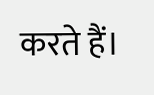करते हैं।